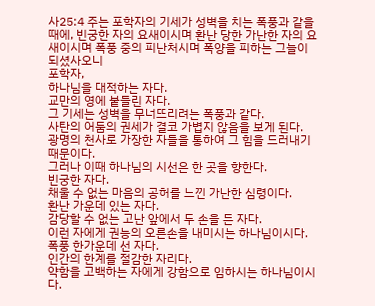사25:4 주는 포학자의 기세가 성벽을 치는 폭풍과 같을 때에, 빈궁한 자의 요새이시며 환난 당한 가난한 자의 요새이시며 폭풍 중의 피난처시며 폭양을 피하는 그늘이 되셨사오니
포학자,
하나님을 대적하는 자다.
교만의 영에 붙들린 자다.
그 기세는 성벽을 무너뜨리려는 폭풍과 같다.
사탄의 어둠의 권세가 결코 가볍지 않음을 보게 된다.
광명의 천사로 가장한 자들을 통하여 그 힘을 드러내기 때문이다.
그러나 이때 하나님의 시선은 한 곳을 향한다.
빈궁한 자다.
채울 수 없는 마음의 공허를 느낀 가난한 심령이다.
환난 가운데 있는 자다.
감당할 수 없는 고난 앞에서 두 손을 든 자다.
이런 자에게 권능의 오른손을 내미시는 하나님이시다.
폭풍 한가운데 선 자다.
인간의 한계를 절감한 자리다.
약함을 고백하는 자에게 강함으로 임하시는 하나님이시다.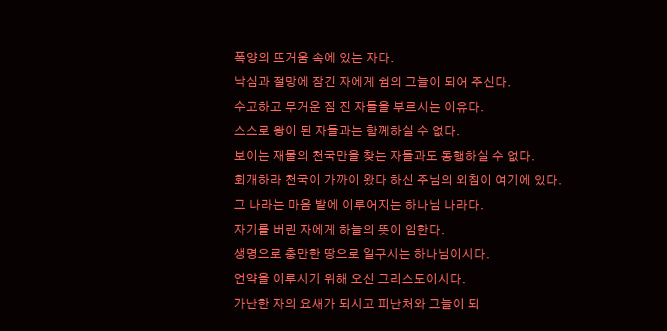폭양의 뜨거움 속에 있는 자다.
낙심과 절망에 잠긴 자에게 쉼의 그늘이 되어 주신다.
수고하고 무거운 짐 진 자들을 부르시는 이유다.
스스로 왕이 된 자들과는 함께하실 수 없다.
보이는 재물의 천국만을 찾는 자들과도 동행하실 수 없다.
회개하라 천국이 가까이 왔다 하신 주님의 외침이 여기에 있다.
그 나라는 마음 밭에 이루어지는 하나님 나라다.
자기를 버린 자에게 하늘의 뜻이 임한다.
생명으로 충만한 땅으로 일구시는 하나님이시다.
언약을 이루시기 위해 오신 그리스도이시다.
가난한 자의 요새가 되시고 피난처와 그늘이 되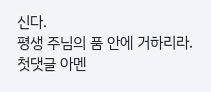신다.
평생 주님의 품 안에 거하리라.
첫댓글 아멘